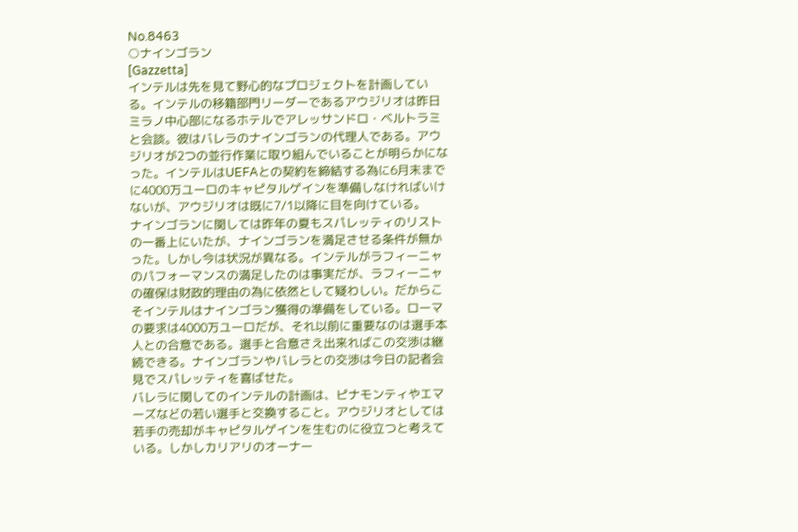No.8463
○ナインゴラン
[Gazzetta]
インテルは先を見て野心的なプロジェクトを計画している。インテルの移籍部門リーダーであるアウジリオは昨日ミラノ中心部になるホテルでアレッサンドロ・ベルトラミと会談。彼はバレラのナインゴランの代理人である。アウジリオが2つの並行作業に取り組んでいることが明らかになった。インテルはUEFAとの契約を締結する為に6月末までに4000万ユーロのキャピタルゲインを準備しなければいけないが、アウジリオは既に7/1以降に目を向けている。
ナインゴランに関しては昨年の夏もスパレッティのリストの一番上にいたが、ナインゴランを満足させる条件が無かった。しかし今は状況が異なる。インテルがラフィーニャのパフォーマンスの満足したのは事実だが、ラフィーニャの確保は財政的理由の為に依然として疑わしい。だからこそインテルはナインゴラン獲得の準備をしている。ローマの要求は4000万ユーロだが、それ以前に重要なのは選手本人との合意である。選手と合意さえ出来ればこの交渉は継続できる。ナインゴランやバレラとの交渉は今日の記者会見でスパレッティを喜ばせた。
バレラに関してのインテルの計画は、ピナモンティやエマーズなどの若い選手と交換すること。アウジリオとしては若手の売却がキャピタルゲインを生むのに役立つと考えている。しかしカリアリのオーナー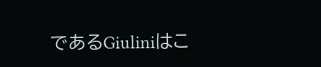であるGiuliniはこ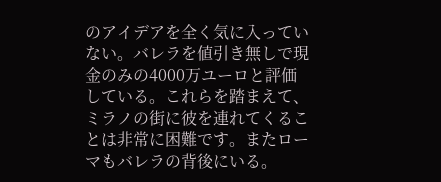のアイデアを全く気に入っていない。バレラを値引き無しで現金のみの4000万ユーロと評価している。これらを踏まえて、ミラノの街に彼を連れてくることは非常に困難です。またローマもバレラの背後にいる。